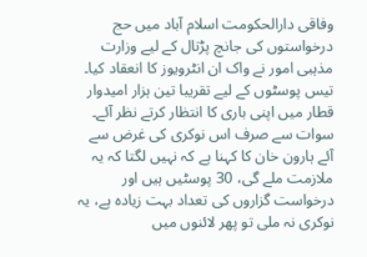وفاقی دارالحکومت اسلام آباد میں حج درخواستوں کی جانچ پڑتال کے لیے وزارت مذہبی امور نے واک ان انٹرویوز کا انعقاد کیا۔ تیس پوسٹوں کے لیے تقریبا تین ہزار امیدوار قطار میں اپنی باری کا انتظار کرتے نظر آئے۔
سوات سے صرف اس نوکری کی غرض سے آئے ہارون خان کا کہنا ہے کہ نہیں لگتا کہ یہ ملازمت ملے گی، 30 پوسٹیں ہیں اور درخواست گزاروں کی تعداد بہت زیادہ ہے، یہ نوکری نہ ملی تو پھر لائنوں میں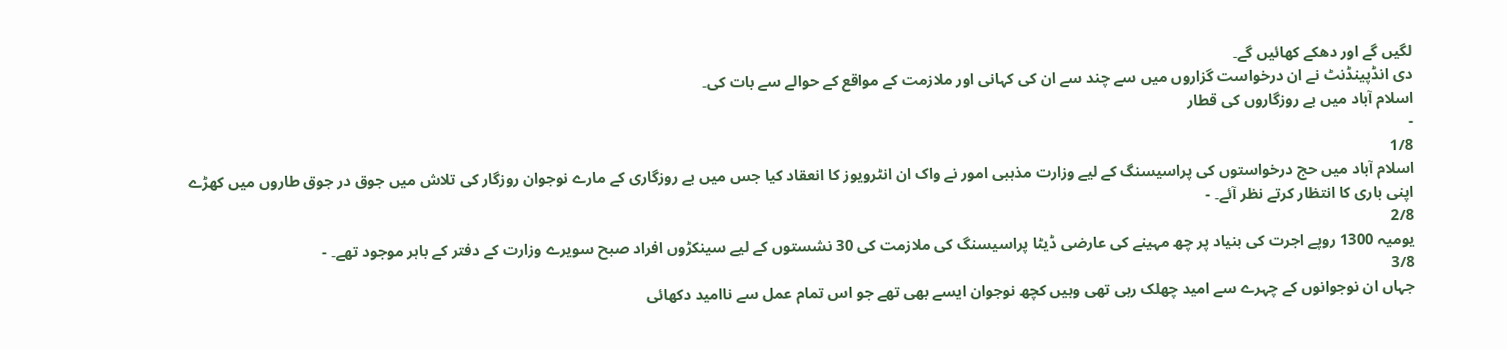لگیں گے اور دھکے کھائیں گے۔
دی انڈپینڈنٹ نے ان درخواست گزاروں میں سے چند سے ان کی کہانی اور ملازمت کے مواقع کے حوالے سے بات کی۔
اسلام آباد میں بے روزگاروں کی قطار
-
1/8
اسلام آباد میں حج درخواستوں کی پراسیسنگ کے لیے وزارت مذہبی امور نے واک ان انٹرویوز کا انعقاد کیا جس میں بے روزگاری کے مارے نوجوان روزگار کی تلاش میں جوق در جوق طاروں میں کھڑے اپنی باری کا انتظار کرتے نظر آئے۔ -
2/8
یومیہ 1300 روپے اجرت کی بنیاد پر چھ مہینے کی عارضی ڈیٹا پراسیسنگ کی ملازمت کی 30 نشستوں کے لیے سینکڑوں افراد صبح سویرے وزارت کے دفتر کے باہر موجود تھے۔ -
3/8
جہاں ان نوجوانوں کے چہرے سے امید چھلک رہی تھی وہیں کچھ نوجوان ایسے بھی تھے جو اس تمام عمل سے ناامید دکھائی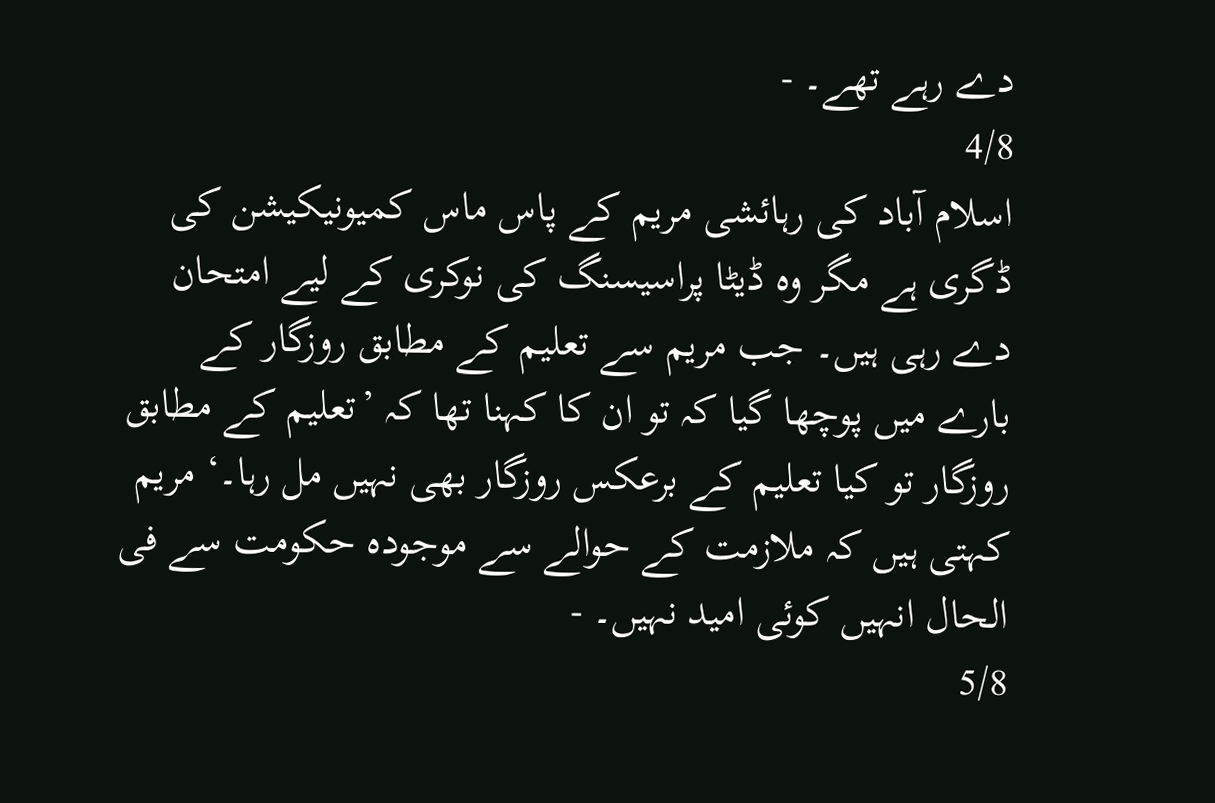دے رہے تھے۔ -
4/8
اسلام آباد کی رہائشی مریم کے پاس ماس کمیونیکیشن کی ڈگری ہے مگر وہ ڈیٹا پراسیسنگ کی نوکری کے لیے امتحان دے رہی ہیں۔ جب مریم سے تعلیم کے مطابق روزگار کے بارے میں پوچھا گیا کہ تو ان کا کہنا تھا کہ ’تعلیم کے مطابق روزگار تو کیا تعلیم کے برعکس روزگار بھی نہیں مل رہا۔‘ مریم کہتی ہیں کہ ملازمت کے حوالے سے موجودہ حکومت سے فی الحال انہیں کوئی امید نہیں۔ -
5/8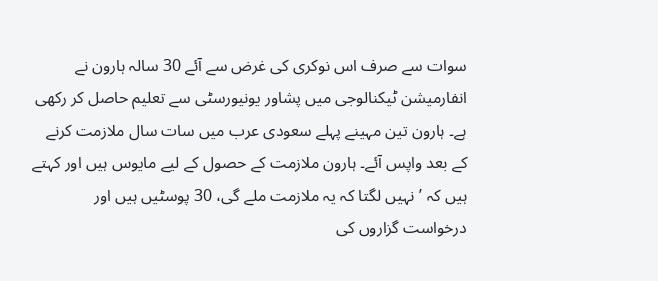سوات سے صرف اس نوکری کی غرض سے آئے 30 سالہ ہارون نے انفارمیشن ٹیکنالوجی میں پشاور یونیورسٹی سے تعلیم حاصل کر رکھی ہے۔ ہارون تین مہینے پہلے سعودی عرب میں سات سال ملازمت کرنے کے بعد واپس آئے۔ ہارون ملازمت کے حصول کے لیے مایوس ہیں اور کہتے ہیں کہ ’نہیں لگتا کہ یہ ملازمت ملے گی، 30 پوسٹیں ہیں اور درخواست گزاروں کی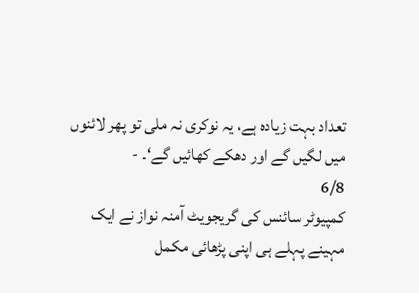تعداد بہت زیادہ ہے، یہ نوکری نہ ملی تو پھر لائنوں میں لگیں گے اور دھکے کھائیں گے‘۔ -
6/8
کمپیوٹر سائنس کی گریجویٹ آمنہ نواز نے ایک مہینے پہلے ہی اپنی پڑھائی مکمل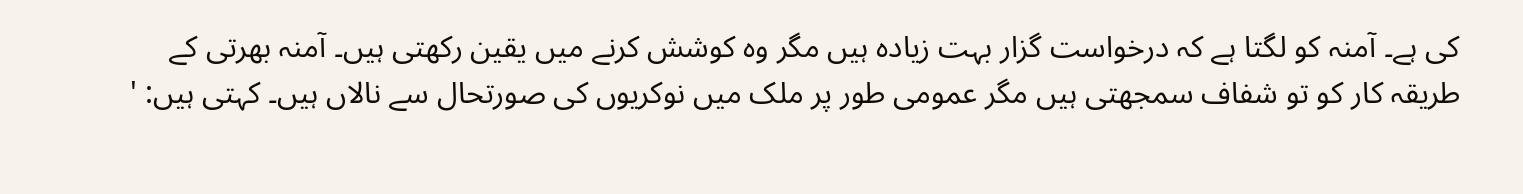کی ہے۔ آمنہ کو لگتا ہے کہ درخواست گزار بہت زیادہ ہیں مگر وہ کوشش کرنے میں یقین رکھتی ہیں۔ آمنہ بھرتی کے طریقہ کار کو تو شفاف سمجھتی ہیں مگر عمومی طور پر ملک میں نوکریوں کی صورتحال سے نالاں ہیں۔ کہتی ہیں: '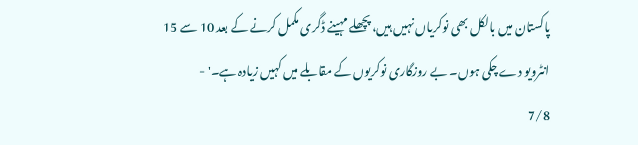پاکستان میں بالکل بھی نوکریاں نہیں ہیں، پچھلے مہینے ڈگری مکمل کرنے کے بعد 10 سے 15 انٹرویو دے چکی ہوں۔ بے روزگاری نوکریوں کے مقابلے میں کہیں زیادہ ہے۔' -
7/8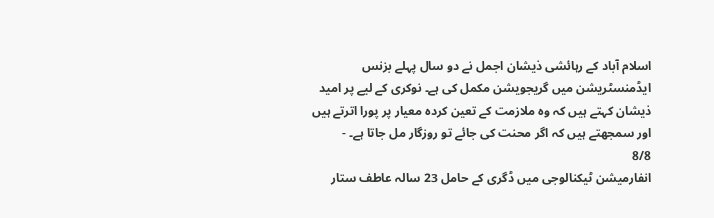اسلام آباد کے رہائشی ذیشان اجمل نے دو سال پہلے بزنس ایڈمنسٹریشن میں گریجویشن مکمل کی ہے۔ نوکری کے لیے پر امید ذیشان کہتے ہیں کہ وہ ملازمت کے تعین کردہ معیار پر پورا اترتے ہیں اور سمجھتے ہیں کہ اگر محنت کی جائے تو روزگار مل جاتا ہے۔ -
8/8
انفارمیشن ٹیکنالوجی میں ڈگری کے حامل 23 سالہ عاطف ستار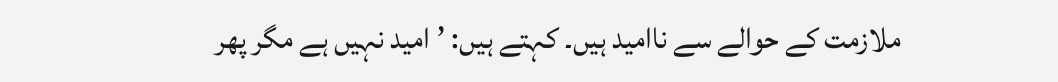ملازمت کے حوالے سے ناامید ہیں۔ کہتے ہیں: ’امید نہیں ہے مگر پھر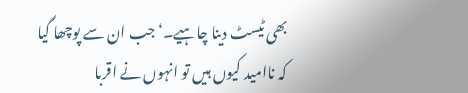بھی ٹیسٹ دینا چاہیے۔‘ جب ان سے پوچھا گیا کہ ناامید کیوں ہیں تو انہوں نے اقربا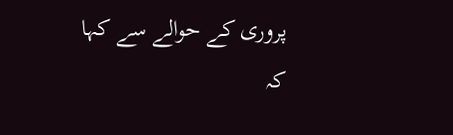پروری کے حوالے سے کہا کہ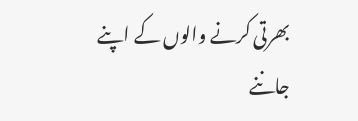بھرتی کرنے والوں کے اپنے جاننے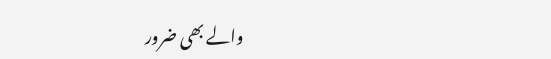والے بھی ضرور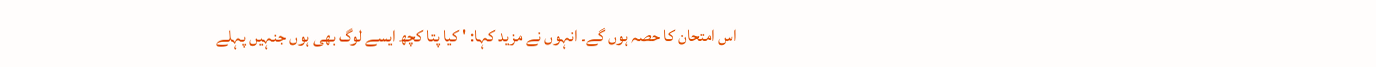اس امتحان کا حصہ ہوں گے۔ انہوں نے مزید کہا: ' کیا پتا کچھ ایسے لوگ بھی ہوں جنہیں پہلے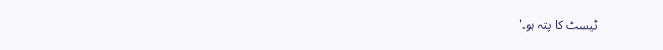ٹیسٹ کا پتہ ہو۔'